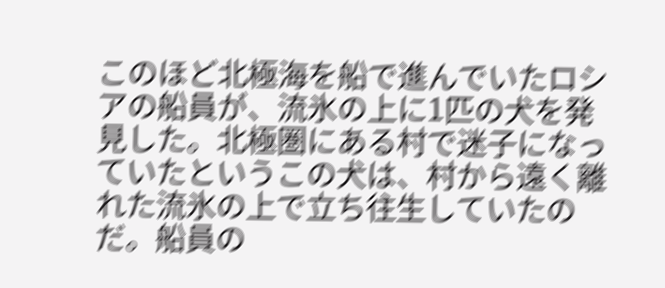このほど北極海を船で進んでいたロシアの船員が、流氷の上に1匹の犬を発見した。北極圏にある村で迷子になっていたというこの犬は、村から遠く離れた流氷の上で立ち往生していたのだ。船員の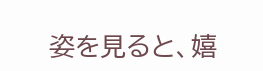姿を見ると、嬉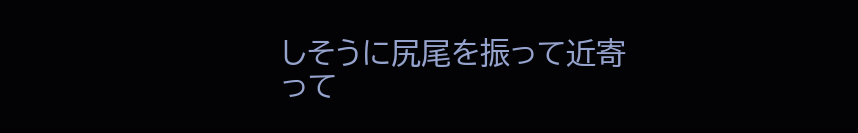しそうに尻尾を振って近寄って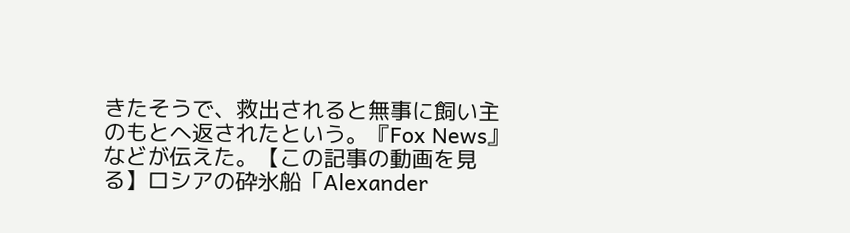きたそうで、救出されると無事に飼い主のもとへ返されたという。『Fox News』などが伝えた。【この記事の動画を見る】ロシアの砕氷船「Alexander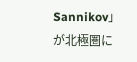Sannikov」が北極圏に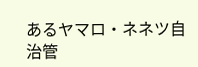あるヤマロ・ネネツ自治管